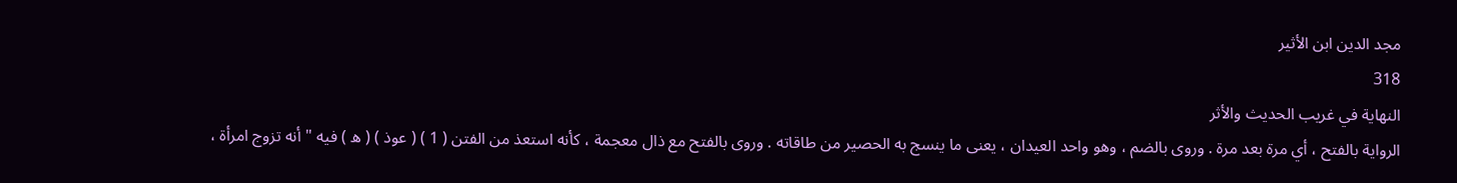مجد الدين ابن الأثير
318
النهاية في غريب الحديث والأثر
الرواية بالفتح ، أي مرة بعد مرة . وروى بالضم ، وهو واحد العيدان ، يعنى ما ينسج به الحصير من طاقاته . وروى بالفتح مع ذال معجمة ، كأنه استعذ من الفتن ( 1 ) ( عوذ ) ( ه ) فيه " أنه تزوج امرأة ،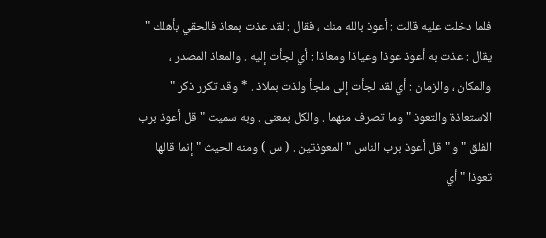فلما دخلت عليه قالت : أعوذ بالله منك ، فقال : لقد عذت بمعاذ فالحقي بأهلك " يقال : عذت به أعوذ عوذا وعياذا ومعاذا : أي لجأت إليه . والمعاذ المصدر ، والمكان ، والزمان : أي لقد لجأت إلى ملجأ ولذت بملاذ . * وقد تكرر ذكر " الاستعاذة والتعوذ " وما تصرف منهما . والكل بمعنى . وبه سميت " قل أعوذ برب الفلق " و " قل أعوذ برب الناس " المعوذتين . ( س ) ومنه الحيث " إنما قالها تعوذا " أي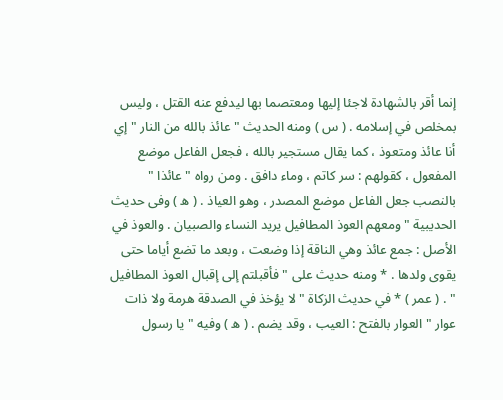إنما أقر بالشهادة لاجئا إليها ومعتصما بها ليدفع عنه القتل ، وليس بمخلص في إسلامه . ( س ) ومنه الحديث " عائذ بالله من النار " إي أنا عائذ ومتعوذ ، كما يقال مستجير بالله ، فجعل الفاعل موضع المفعول ، كقولهم : سر كاتم ، وماء دافق . ومن رواه " عائذا " بالنصب جعل الفاعل موضع المصدر ، وهو العياذ . ( ه ) وفى حديث الحديبية " ومعهم العوذ المطافيل يريد النساء والصبيان . والعوذ في الأصل : جمع عائذ وهي الناقة إذا وضعت ، وبعد ما تضع أياما حتى يقوى ولدها . * ومنه حديث على " فأقبلتم إلى إقبال العوذ المطافيل " . ( عمر ) * في حديث الزكاة " لا يؤخذ في الصدقة هرمة ولا ذات عوار " العوار بالفتح : العيب ، وقد يضم . ( ه ) وفيه " يا رسول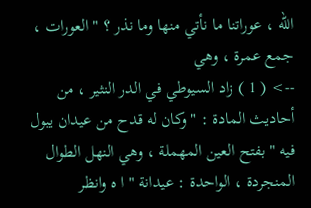الله ، عوراتنا ما نأتي منها وما نذر ؟ " العورات ، جمع عمرة ، وهي
--> ( 1 ) زاد السيوطي في الدر النثير ، من أحاديث المادة : " وكان له قدح من عيدان يبول فيه " بفتح العين المهملة ، وهي النهل الطوال المنجردة ، الواحدة : عيدانة " ا ه وانظر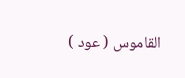القاموس ( عود )